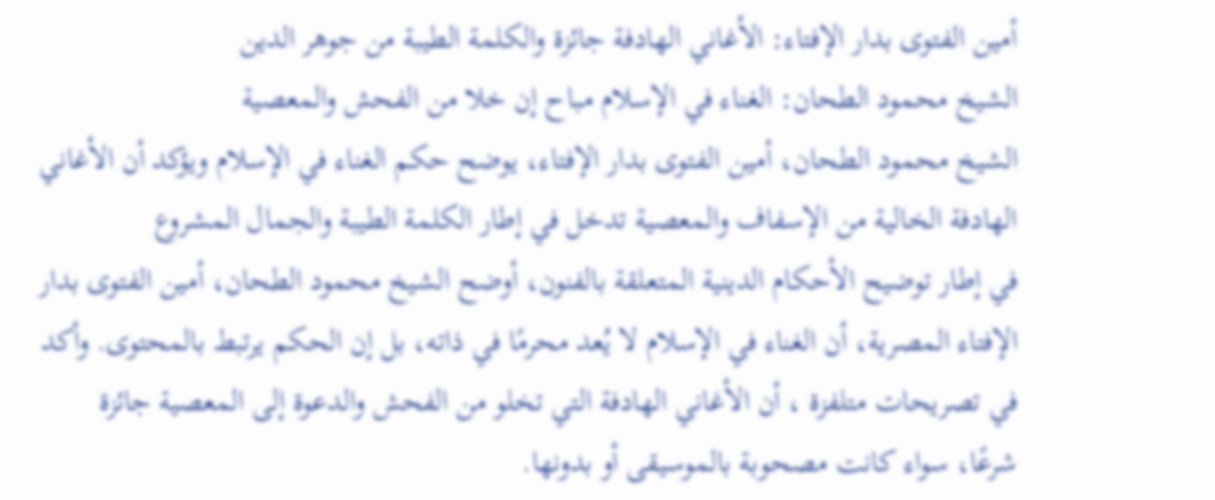أمين الفتوى بدار الإفتاء: الأغاني الهادفة جائزة والكلمة الطيبة من جوهر الدين
الشيخ محمود الطحان: الغناء في الإسلام مباح إن خلا من الفحش والمعصية
الشيخ محمود الطحان، أمين الفتوى بدار الإفتاء، يوضح حكم الغناء في الإسلام ويؤكد أن الأغاني الهادفة الخالية من الإسفاف والمعصية تدخل في إطار الكلمة الطيبة والجمال المشروع
في إطار توضيح الأحكام الدينية المتعلقة بالفنون، أوضح الشيخ محمود الطحان، أمين الفتوى بدار الإفتاء المصرية، أن الغناء في الإسلام لا يُعد محرمًا في ذاته، بل إن الحكم يرتبط بالمحتوى. وأكد في تصريحات متلفزة ، أن الأغاني الهادفة التي تخلو من الفحش والدعوة إلى المعصية جائزة شرعًا، سواء كانت مصحوبة بالموسيقى أو بدونها.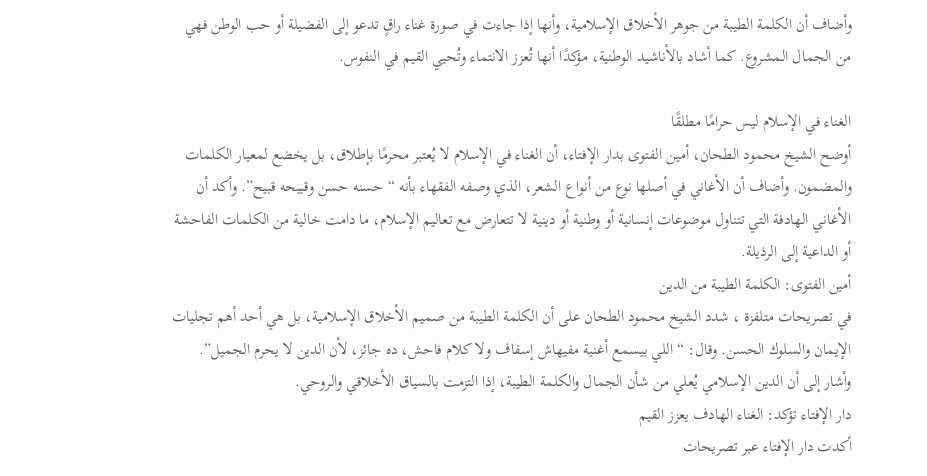وأضاف أن الكلمة الطيبة من جوهر الأخلاق الإسلامية، وأنها إذا جاءت في صورة غناء راقٍ تدعو إلى الفضيلة أو حب الوطن فهي من الجمال المشروع. كما أشاد بالأناشيد الوطنية، مؤكدًا أنها تُعزز الانتماء وتُحيي القيم في النفوس.

الغناء في الإسلام ليس حرامًا مطلقًا
أوضح الشيخ محمود الطحان، أمين الفتوى بدار الإفتاء، أن الغناء في الإسلام لا يُعتبر محرمًا بإطلاق، بل يخضع لمعيار الكلمات والمضمون. وأضاف أن الأغاني في أصلها نوع من أنواع الشعر، الذي وصفه الفقهاء بأنه “حسنه حسن وقبيحه قبيح”. وأكد أن الأغاني الهادفة التي تتناول موضوعات إنسانية أو وطنية أو دينية لا تتعارض مع تعاليم الإسلام، ما دامت خالية من الكلمات الفاحشة أو الداعية إلى الرذيلة.
أمين الفتوى: الكلمة الطيبة من الدين
في تصريحات متلفزة ، شدد الشيخ محمود الطحان على أن الكلمة الطيبة من صميم الأخلاق الإسلامية، بل هي أحد أهم تجليات الإيمان والسلوك الحسن. وقال: “اللي بيسمع أغنية مفيهاش إسفاف ولا كلام فاحش، ده جائز، لأن الدين لا يحرم الجميل”. وأشار إلى أن الدين الإسلامي يُعلي من شأن الجمال والكلمة الطيبة، إذا التزمت بالسياق الأخلاقي والروحي.
دار الإفتاء تؤكد: الغناء الهادف يعزز القيم
أكدت دار الإفتاء عبر تصريحات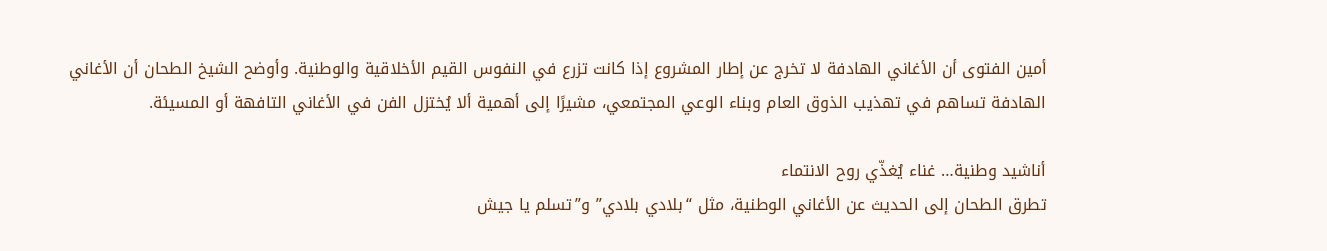أمين الفتوى أن الأغاني الهادفة لا تخرج عن إطار المشروع إذا كانت تزرع في النفوس القيم الأخلاقية والوطنية. وأوضح الشيخ الطحان أن الأغاني الهادفة تساهم في تهذيب الذوق العام وبناء الوعي المجتمعي، مشيرًا إلى أهمية ألا يُختزل الفن في الأغاني التافهة أو المسيئة.

أناشيد وطنية… غناء يُغذّي روح الانتماء
تطرق الطحان إلى الحديث عن الأغاني الوطنية، مثل “بلادي بلادي” و”تسلم يا جيش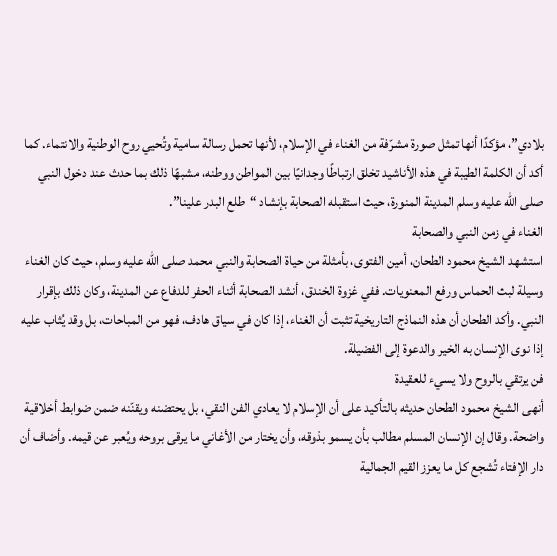بلادي”، مؤكدًا أنها تمثل صورة مشرّفة من الغناء في الإسلام، لأنها تحمل رسالة سامية وتُحيي روح الوطنية والانتماء. كما أكد أن الكلمة الطيبة في هذه الأناشيد تخلق ارتباطًا وجدانيًا بين المواطن ووطنه، مشبهًا ذلك بما حدث عند دخول النبي صلى الله عليه وسلم المدينة المنورة، حيث استقبله الصحابة بإنشاد “طلع البدر علينا”.
الغناء في زمن النبي والصحابة
استشهد الشيخ محمود الطحان، أمين الفتوى، بأمثلة من حياة الصحابة والنبي محمد صلى الله عليه وسلم، حيث كان الغناء وسيلة لبث الحماس ورفع المعنويات. ففي غزوة الخندق، أنشد الصحابة أثناء الحفر للدفاع عن المدينة، وكان ذلك بإقرار النبي. وأكد الطحان أن هذه النماذج التاريخية تثبت أن الغناء، إذا كان في سياق هادف، فهو من المباحات، بل وقد يُثاب عليه إذا نوى الإنسان به الخير والدعوة إلى الفضيلة.
فن يرتقي بالروح ولا يسيء للعقيدة
أنهى الشيخ محمود الطحان حديثه بالتأكيد على أن الإسلام لا يعادي الفن النقي، بل يحتضنه ويقنّنه ضمن ضوابط أخلاقية واضحة. وقال إن الإنسان المسلم مطالب بأن يسمو بذوقه، وأن يختار من الأغاني ما يرقى بروحه ويُعبر عن قيمه. وأضاف أن دار الإفتاء تُشجع كل ما يعزز القيم الجمالية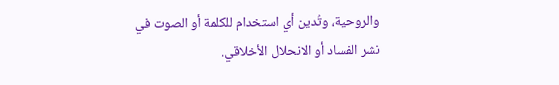والروحية، وتُدين أي استخدام للكلمة أو الصوت في نشر الفساد أو الانحلال الأخلاقي.